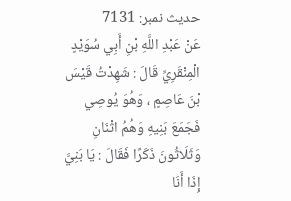حدیث نمبر: 7131
عَنْ عَبْدِ اللَّهِ بْنِ أَبِي سُوَيْدٍ الْمِنْقَرِيِّ قَالَ : شَهِدْتُ قَيْسَ بْنَ عَاصِمٍ ، وَهُوَ يُوصِي فَجَمَعَ بَنِيهِ وَهُمُ اثْنَانِ وَثَلَاثُونَ ذَكَرًا فَقَالَ : يَا بَنِيَّ إِذَا أَنَا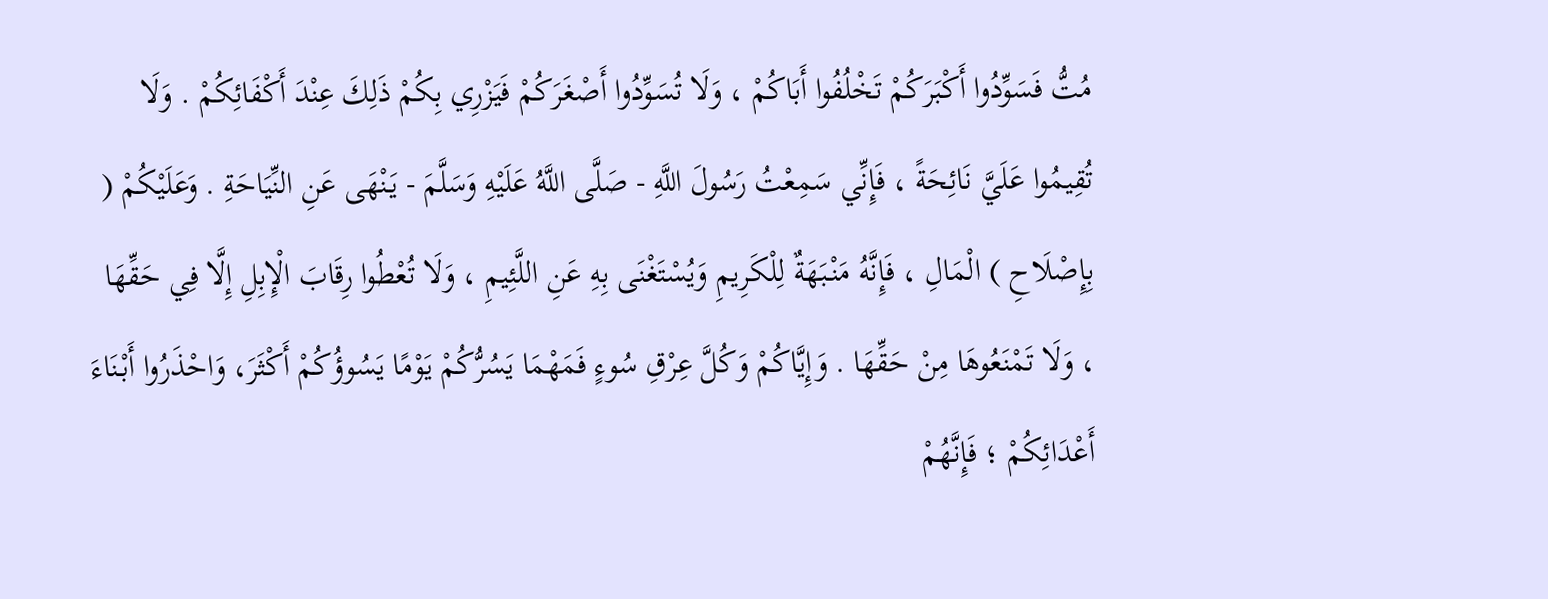مُتُّ فَسَوِّدُوا أَكْبَرَكُمْ تَخْلُفُوا أَبَاكُمْ ، وَلَا تُسَوِّدُوا أَصْغَرَكُمْ فَيَزْرِي بِكُمْ ذَلِكَ عِنْدَ أَكْفَائِكُمْ . وَلَا تُقِيمُوا عَلَيَّ نَائِحَةً ، فَإِنِّي سَمِعْتُ رَسُولَ اللَّهِ - صَلَّى اللَّهُ عَلَيْهِ وَسَلَّمَ - يَنْهَى عَنِ النِّيَاحَةِ . وَعَلَيْكُمْ ( بِإِصْلَاحِ ) الْمَالِ ، فَإِنَّهُ مَنْبَهَةٌ لِلْكَرِيمِ وَيُسْتَغْنَى بِهِ عَنِ اللَّئِيمِ ، وَلَا تُعْطُوا رِقَابَ الْإِبِلِ إِلَّا فِي حَقِّهَا ، وَلَا تَمْنَعُوهَا مِنْ حَقِّهَا . وَإِيَّاكُمْ وَكُلَّ عِرْقِ سُوءٍ فَمَهْمَا يَسُرُّكُمْ يَوْمًا يَسُوؤُكُمْ أَكْثَرَ، وَاحْذَرُوا أَبْنَاءَ أَعْدَائِكُمْ ؛ فَإِنَّهُمْ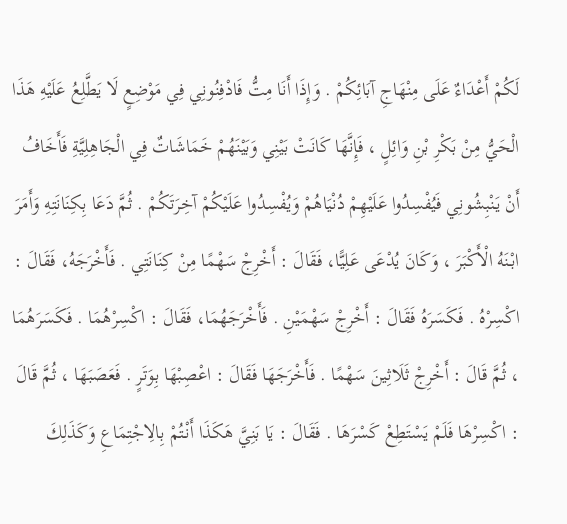لَكُمْ أَعْدَاءٌ عَلَى مِنْهَاجِ آبَائِكُمْ . وَإِذَا أَنَا مِتُّ فَادْفِنُونِي فِي مَوْضِعٍ لَا يَطَّلِعُ عَلَيْهِ هَذَا الْحَيُّ مِنْ بَكْرِ بْنِ وَائِلٍ ، فَإِنَّهَا كَانَتْ بَيْنِي وَبَيْنَهُمْ خَمَاشَاتٌ فِي الْجَاهِلِيَّةِ فَأَخَافُ أَنْ يَنْبِشُونِي فَيُفْسِدُوا عَلَيْهِمْ دُنْيَاهُمْ وَيُفْسِدُوا عَلَيْكُمْ آخِرَتَكُمْ . ثُمَّ دَعَا بِكِنَانَتِهِ وَأَمَرَ ابْنَهُ الْأَكْبَرَ ، وَكَانَ يُدْعَى عَلِيًّا، فَقَالَ : أَخْرِجْ سَهْمًا مِنْ كِنَانَتِي . فَأَخْرَجَهُ، فَقَالَ : اكْسِرْهُ . فَكَسَرَهُ فَقَالَ : أَخْرِجْ سَهْمَيْنِ . فَأَخْرَجَهُمَا، فَقَالَ : اكْسِرْهُمَا . فَكَسَرَهُمَا ، ثُمَّ قَالَ : أَخْرِجْ ثَلَاثِينَ سَهْمًا . فَأَخْرَجَهَا فَقَالَ : اعْصِبْهَا بِوَتَرٍ . فَعَصَبَهَا ، ثُمَّ قَالَ : اكْسِرْهَا فَلَمْ يَسْتَطِعْ كَسْرَهَا . فَقَالَ : يَا بَنِيَّ هَكَذَا أَنْتُمْ بِالِاجْتِمَاعِ وَكَذَلِكَ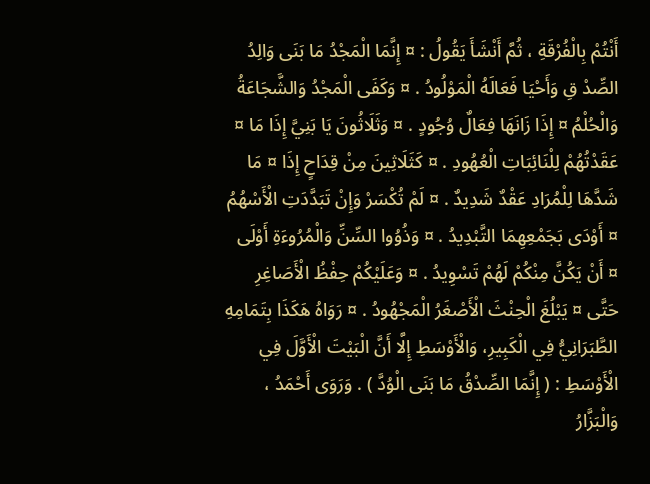أَنْتُمْ بِالْفُرْقَةِ ، ثُمَّ أَنْشَأَ يَقُولُ : ¤ إِنَّمَا الْمَجْدُ مَا بَنَى وَالِدُ الصِّدْ قِ وَأَحْيَا فَعَالَهُ الْمَوْلُودُ . ¤ وَكَفَى الْمَجْدُ وَالشَّجَاعَةُ وَالْحُلْمُ ¤ إِذَا زَانَهَا فِعَالٌ وُجُودٍ . ¤ وَثَلَاثُونَ يَا بَنِيَّ إِذَا مَا ¤ عَقَدْتُهُمْ لِلْنَائِبَاتِ الْعُهُودِ . ¤ كَثَلَاثِينَ مِنْ قِدَاحٍ إِذَا ¤ مَا شَدَّهَا لِلْمُرَادِ عَقْدٌ شَدِيدٌ . ¤ لَمْ تُكْسَرْ وَإِنْ تَبَدَّدَتِ الْأَسْهُمُ ¤ أَوْدَى بَجَمْعِهِمَا التَّبْدِيدُ . ¤ وَذُوُوا السِّنِّ وَالْمُرُوءَةِ أَوْلَى ¤ أَنْ يَكُنَّ مِنْكُمْ لَهُمْ تَسْوِيدُ . ¤ وَعَلَيْكُمْ حِفْظُ الْأَصَاغِرِ حَتَّى ¤ يَبْلُغَ الْحِنْثَ الْأَصْغَرُ الْمَجْهُودُ . ¤ رَوَاهُ هَكَذَا بِتَمَامِهِ الطَّبَرَانِيُّ فِي الْكَبِيرِ، وَالْأَوْسَطِ إِلَّا أَنَّ الْبَيْتَ الْأَوَّلَ فِي الْأَوْسَطِ : ( إِنَّمَا الصِّدْقُ مَا بَنَى الْوُدَّ ) . وَرَوَى أَحْمَدُ ، وَالْبَزَّارُ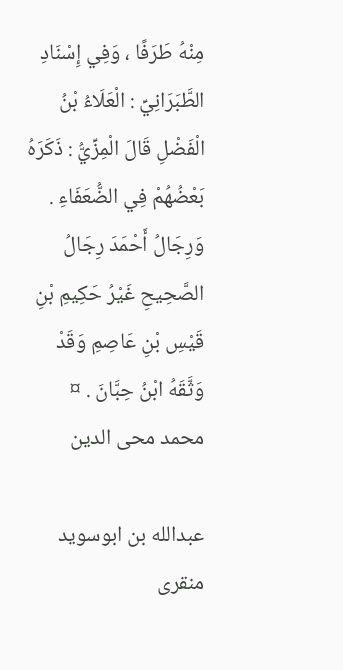مِنْهُ طَرَفًا ، وَفِي إِسْنَادِ الطَّبَرَانِيِّ : الْعَلَاءُ بْنُ الْفَضْلِ قَالَ الْمِزِّيُّ : ذَكَرَهُ بَعْضُهُمْ فِي الضُّعَفَاءِ . وَرِجَالُ أَحْمَدَ رِجَالُ الصَّحِيحِ غَيْرُ حَكِيمِ بْنِ قَيْسِ بْنِ عَاصِمِ وَقَدْ وَثَّقَهُ ابْنُ حِبَّانَ . ¤
محمد محی الدین

عبدالله بن ابوسوید منقری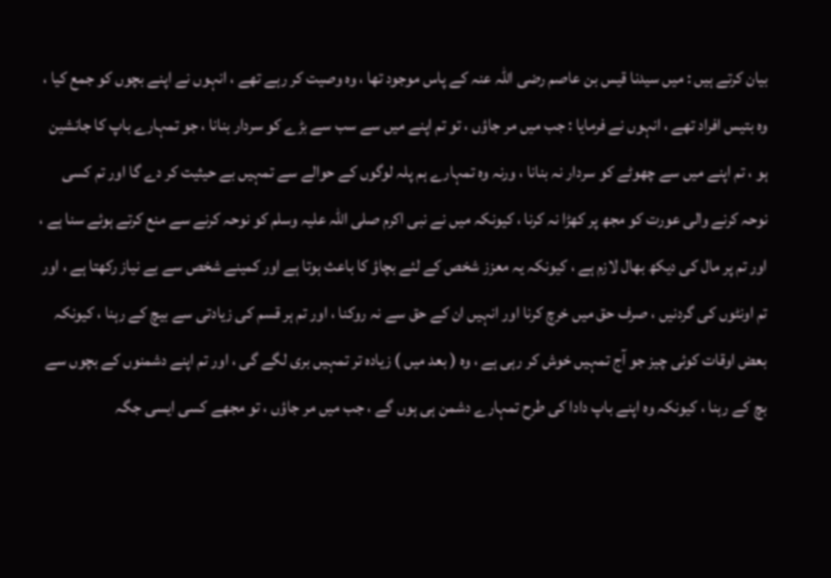بیان کرتے ہیں : میں سیدنا قیس بن عاصم رضی اللہ عنہ کے پاس موجود تھا ، وہ وصیت کر رہے تھے ، انہوں نے اپنے بچوں کو جمع کیا ، وہ بتیس افراد تھے ، انہوں نے فرمایا : جب میں مر جاؤں ، تو تم اپنے میں سے سب سے بڑے کو سردار بنانا ، جو تمہارے باپ کا جانشین ہو ، تم اپنے میں سے چھوٹے کو سردار نہ بنانا ، ورنہ وہ تمہارے ہم پلہ لوگوں کے حوالے سے تمہیں بے حیثیت کر دے گا اور تم کسی نوحہ کرنے والی عورت کو مجھ پر کھڑا نہ کرنا ، کیونکہ میں نے نبی اکرم صلی اللہ علیہ وسلم کو نوحہ کرنے سے منع کرتے ہوئے سنا ہے ، اور تم پر مال کی دیکھ بھال لازم ہے ، کیونکہ یہ معزز شخص کے لئے بچاؤ کا باعث ہوتا ہے اور کمینے شخص سے بے نیاز رکھتا ہے ، اور تم اونٹوں کی گردنیں ، صرف حق میں خرچ کرنا اور انہیں ان کے حق سے نہ روکنا ، اور تم ہر قسم کی زیادتی سے بیچ کے رہنا ، کیونکہ بعض اوقات کوئی چیز جو آج تمہیں خوش کر رہی ہے ، وہ ( بعد میں ) زیادہ تر تمہیں بری لگے گی ، اور تم اپنے دشمنوں کے بچوں سے بچ کے رہنا ، کیونکہ وہ اپنے باپ دادا کی طرح تمہارے دشمن ہی ہوں گے ، جب میں مر جاؤں ، تو مجھے کسی ایسی جگہ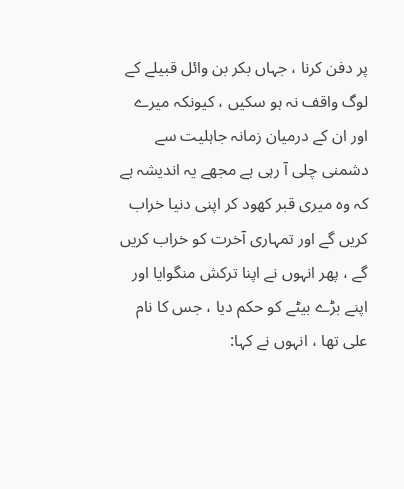پر دفن کرنا ، جہاں بکر بن وائل قبیلے کے لوگ واقف نہ ہو سکیں ، کیونکہ میرے اور ان کے درمیان زمانہ جاہلیت سے دشمنی چلی آ رہی ہے مجھے یہ اندیشہ ہے کہ وہ میری قبر کھود کر اپنی دنیا خراب کریں گے اور تمہاری آخرت کو خراب کریں گے ، پھر انہوں نے اپنا ترکش منگوایا اور اپنے بڑے بیٹے کو حکم دیا ، جس کا نام علی تھا ، انہوں نے کہا: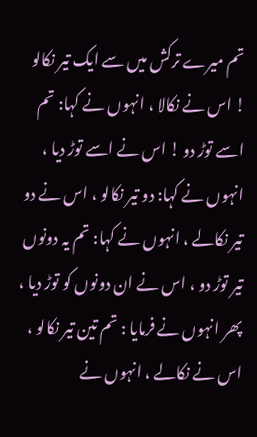تم میرے ترکش میں سے ایک تیر نکالو ! اس نے نکالا ، انہوں نے کہا: تم اسے توڑ دو ! اس نے اسے توڑ دیا ، انہوں نے کہا: دو تیر نکالو ، اس نے دو تیر نکالے ، انہوں نے کہا: تم یہ دونوں تیر توڑ دو ، اس نے ان دونوں کو توڑ دیا ، پھر انہوں نے فرمایا : تم تین تیر نکالو ، اس نے نکالے ، انہوں نے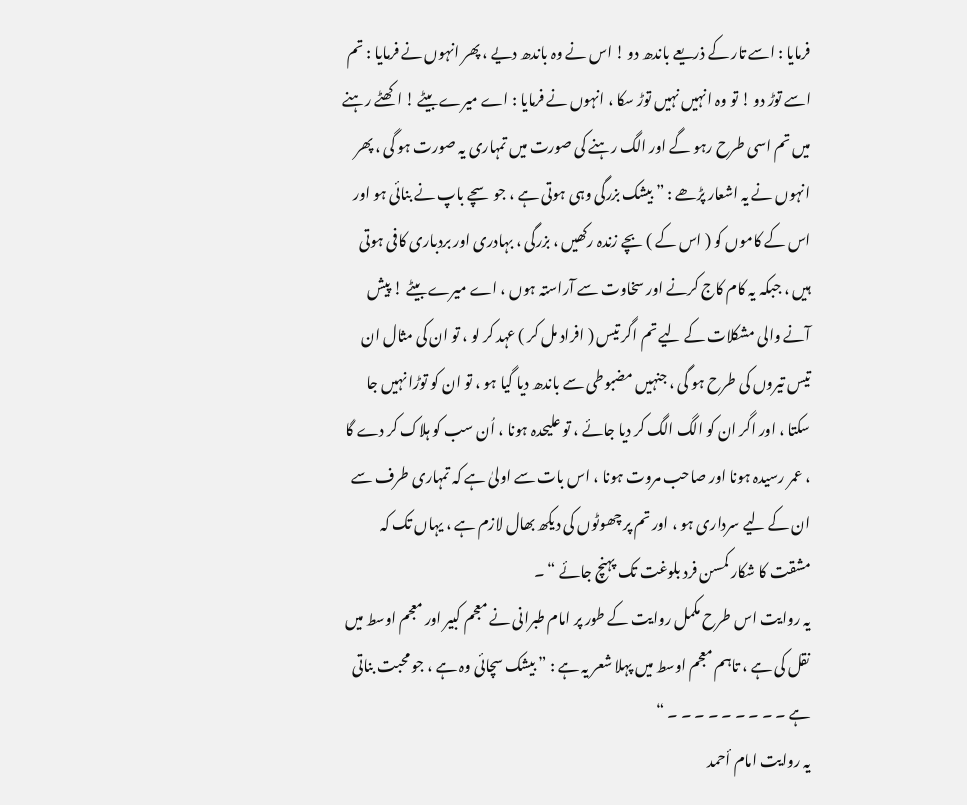فرمایا : اسے تار کے ذریعے باندھ دو ! اس نے وہ باندھ دیے ، پھر انہوں نے فرمایا : تم اسے توڑ دو ! تو وہ انہیں نہیں توڑ سکا ، انہوں نے فرمایا : اے میرے بیٹے ! اکھٹے رہنے میں تم اسی طرح رہو گے اور الگ رہنے کی صورت میں تمہاری یہ صورت ہو گی ، پھر انہوں نے یہ اشعار پڑھے : ” بیشک بزرگی وہی ہوتی ہے ، جو سچے باپ نے بنائی ہو اور اس کے کاموں کو ( اس کے ) بچے زندہ رکھیں ، بزرگی ، بہادری اور بردباری کافی ہوتی ہیں ، جبکہ یہ کام کاج کرنے اور سخاوت سے آراستہ ہوں ، اے میرے بیٹے ! پیش آنے والی مشکلات کے لیے تم اگر تیس ( افراد مل کر ) عہد کر لو ، تو ان کی مثال ان تیس تیروں کی طرح ہو گی ، جنہیں مضبوطی سے باندھ دیا گیا ہو ، تو ان کو توڑا نہیں جا سکتا ، اور اگر ان کو الگ الگ کر دیا جائے ، تو علیحدہ ہونا ، اُن سب کو ہلاک کر دے گا ، عمر رسیدہ ہونا اور صاحب مروت ہونا ، اس بات سے اولیٰ ہے کہ تمہاری طرف سے ان کے لیے سرداری ہو ، اور تم پر چھوٹوں کی دیکھ بھال لازم ہے ، یہاں تک کہ مشقت کا شکار کمسن فرد بلوغت تک پہنچ جائے “ ۔
یہ روایت اس طرح مکمل روایت کے طور پر امام طبرانی نے معجم کبیر اور معجم اوسط میں نقل کی ہے ، تاہم معجم اوسط میں پہلا شعر یہ ہے : ” بیشک سچائی وہ ہے ، جو محبت بناتی ہے ۔ ۔ ۔ ۔ ۔ ۔ ۔ ۔ ۔ “
یہ روایت امام أحمد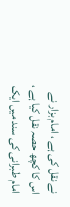نے نقل کی ہے ، امام بزار نے اس کا کچھ حصہ نقل کیا ہے ، امام طبرانی کی سند میں ایک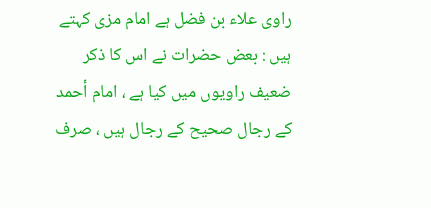راوی علاء بن فضل ہے امام مزی کہتے ہیں : بعض حضرات نے اس کا ذکر ضعیف راویوں میں کیا ہے ، امام أحمد کے رجال صحیح کے رجال ہیں ، صرف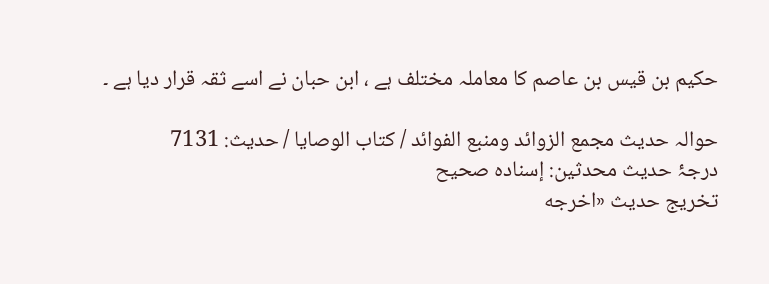حکیم بن قیس بن عاصم کا معاملہ مختلف ہے ، ابن حبان نے اسے ثقہ قرار دیا ہے ۔

حوالہ حدیث مجمع الزوائد ومنبع الفوائد / كتاب الوصايا / حدیث: 7131
درجۂ حدیث محدثین: إسنادہ صحیح
تخریج حدیث «اخرجه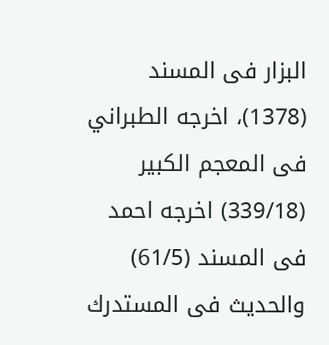البزار فى المسند (1378)، اخرجه الطبراني فى المعجم الكبير (339/18) اخرجه احمد فى المسند (61/5) والحديث فى المستدرك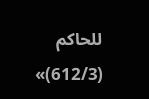للحاكم (612/3)»